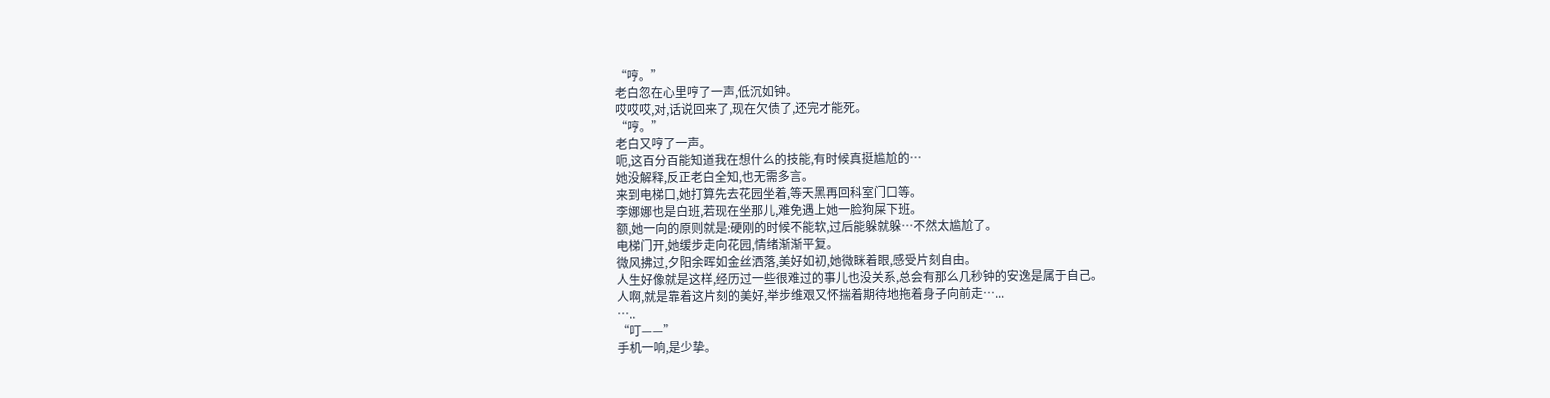“哼。”
老白忽在心里哼了一声,低沉如钟。
哎哎哎,对,话说回来了,现在欠债了,还完才能死。
“哼。”
老白又哼了一声。
呃,这百分百能知道我在想什么的技能,有时候真挺尴尬的…
她没解释,反正老白全知,也无需多言。
来到电梯口,她打算先去花园坐着,等天黑再回科室门口等。
李娜娜也是白班,若现在坐那儿,难免遇上她一脸狗屎下班。
额,她一向的原则就是:硬刚的时候不能软,过后能躲就躲…不然太尴尬了。
电梯门开,她缓步走向花园,情绪渐渐平复。
微风拂过,夕阳余晖如金丝洒落,美好如初,她微眯着眼,感受片刻自由。
人生好像就是这样,经历过一些很难过的事儿也没关系,总会有那么几秒钟的安逸是属于自己。
人啊,就是靠着这片刻的美好,举步维艰又怀揣着期待地拖着身子向前走…...
…..
“叮——”
手机一响,是少挚。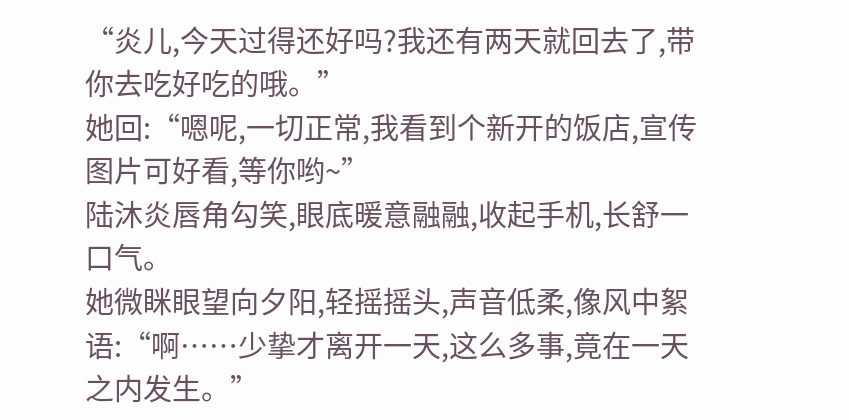“炎儿,今天过得还好吗?我还有两天就回去了,带你去吃好吃的哦。”
她回:“嗯呢,一切正常,我看到个新开的饭店,宣传图片可好看,等你哟~”
陆沐炎唇角勾笑,眼底暖意融融,收起手机,长舒一口气。
她微眯眼望向夕阳,轻摇摇头,声音低柔,像风中絮语:“啊……少挚才离开一天,这么多事,竟在一天之内发生。”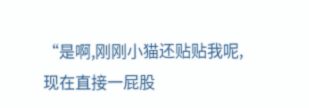“是啊,刚刚小猫还贴贴我呢,现在直接一屁股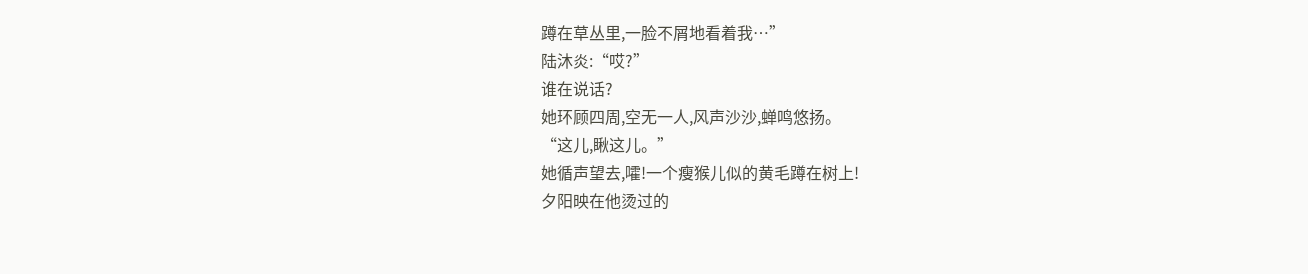蹲在草丛里,一脸不屑地看着我…”
陆沐炎:“哎?”
谁在说话?
她环顾四周,空无一人,风声沙沙,蝉鸣悠扬。
“这儿,瞅这儿。”
她循声望去,嚯!一个瘦猴儿似的黄毛蹲在树上!
夕阳映在他烫过的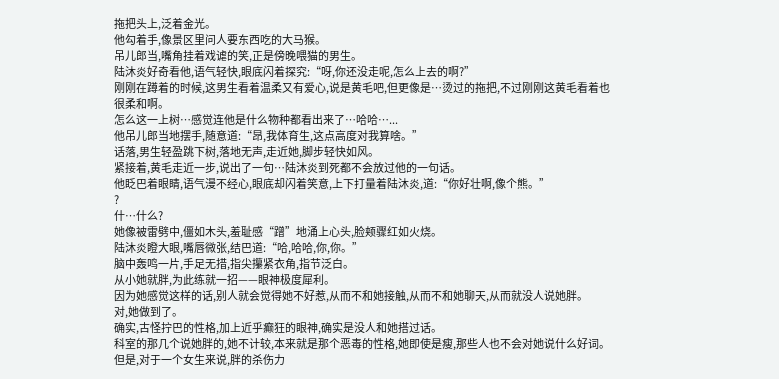拖把头上,泛着金光。
他勾着手,像景区里问人要东西吃的大马猴。
吊儿郎当,嘴角挂着戏谑的笑,正是傍晚喂猫的男生。
陆沐炎好奇看他,语气轻快,眼底闪着探究:“呀,你还没走呢,怎么上去的啊?”
刚刚在蹲着的时候,这男生看着温柔又有爱心,说是黄毛吧,但更像是…烫过的拖把,不过刚刚这黄毛看着也很柔和啊。
怎么这一上树…感觉连他是什么物种都看出来了…哈哈…...
他吊儿郎当地摆手,随意道:“昂,我体育生,这点高度对我算啥。”
话落,男生轻盈跳下树,落地无声,走近她,脚步轻快如风。
紧接着,黄毛走近一步,说出了一句…陆沐炎到死都不会放过他的一句话。
他眨巴着眼睛,语气漫不经心,眼底却闪着笑意,上下打量着陆沐炎,道:“你好壮啊,像个熊。”
?
什…什么?
她像被雷劈中,僵如木头,羞耻感“蹭”地涌上心头,脸颊骤红如火烧。
陆沐炎瞪大眼,嘴唇微张,结巴道:“哈,哈哈,你,你。”
脑中轰鸣一片,手足无措,指尖攥紧衣角,指节泛白。
从小她就胖,为此练就一招——眼神极度犀利。
因为她感觉这样的话,别人就会觉得她不好惹,从而不和她接触,从而不和她聊天,从而就没人说她胖。
对,她做到了。
确实,古怪拧巴的性格,加上近乎癫狂的眼神,确实是没人和她搭过话。
科室的那几个说她胖的,她不计较,本来就是那个恶毒的性格,她即使是瘦,那些人也不会对她说什么好词。
但是,对于一个女生来说,胖的杀伤力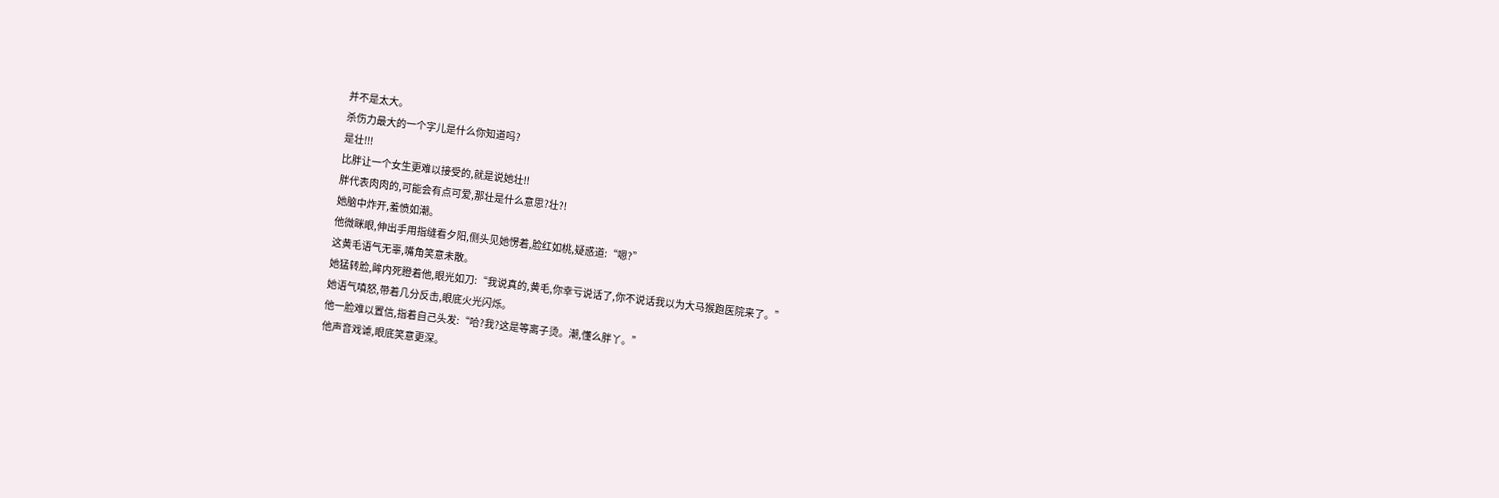并不是太大。
杀伤力最大的一个字儿是什么你知道吗?
是壮!!!
比胖让一个女生更难以接受的,就是说她壮!!
胖代表肉肉的,可能会有点可爱,那壮是什么意思?壮?!
她脑中炸开,羞愤如潮。
他微眯眼,伸出手用指缝看夕阳,侧头见她愣着,脸红如桃,疑惑道:“嗯?”
这黄毛语气无辜,嘴角笑意未散。
她猛转脸,眸内死瞪着他,眼光如刀:“我说真的,黄毛,你幸亏说话了,你不说话我以为大马猴跑医院来了。”
她语气嗔怒,带着几分反击,眼底火光闪烁。
他一脸难以置信,指着自己头发:“哈?我?这是等离子烫。潮,懂么胖丫。”
他声音戏谑,眼底笑意更深。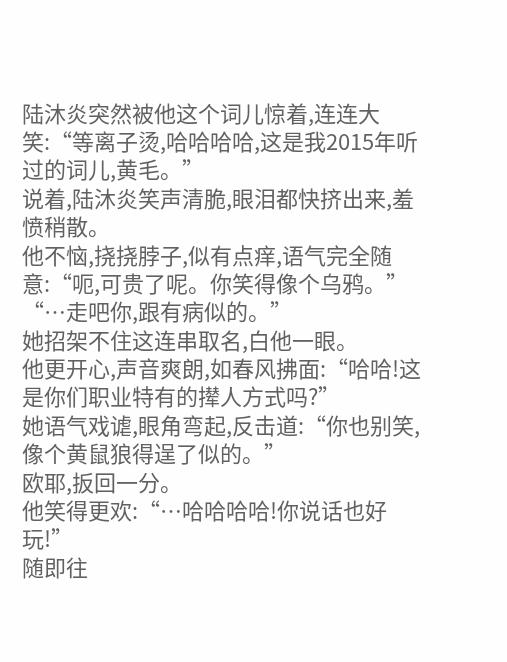陆沐炎突然被他这个词儿惊着,连连大笑:“等离子烫,哈哈哈哈,这是我2015年听过的词儿,黄毛。”
说着,陆沐炎笑声清脆,眼泪都快挤出来,羞愤稍散。
他不恼,挠挠脖子,似有点痒,语气完全随意:“呃,可贵了呢。你笑得像个乌鸦。”
“…走吧你,跟有病似的。”
她招架不住这连串取名,白他一眼。
他更开心,声音爽朗,如春风拂面:“哈哈!这是你们职业特有的撵人方式吗?”
她语气戏谑,眼角弯起,反击道:“你也别笑,像个黄鼠狼得逞了似的。”
欧耶,扳回一分。
他笑得更欢:“…哈哈哈哈!你说话也好玩!”
随即往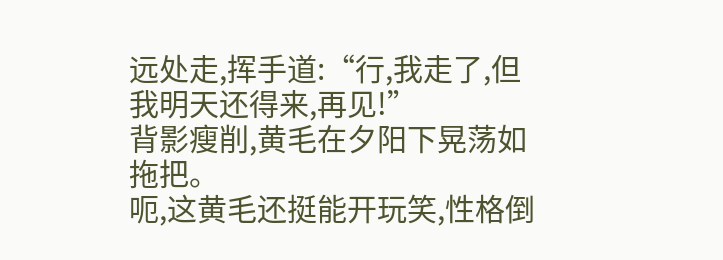远处走,挥手道:“行,我走了,但我明天还得来,再见!”
背影瘦削,黄毛在夕阳下晃荡如拖把。
呃,这黄毛还挺能开玩笑,性格倒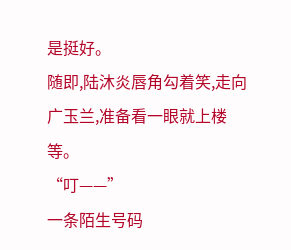是挺好。
随即,陆沐炎唇角勾着笑,走向广玉兰,准备看一眼就上楼等。
“叮——”
一条陌生号码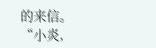的来信。
“小炎,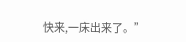快来,一床出来了。”